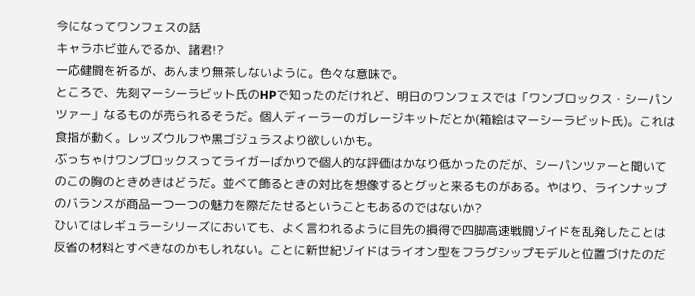今になってワンフェスの話
キャラホビ並んでるか、諸君!?
一応健闘を祈るが、あんまり無茶しないように。色々な意味で。
ところで、先刻マーシーラビット氏のHPで知ったのだけれど、明日のワンフェスでは「ワンブロックス・シーパンツァー」なるものが売られるそうだ。個人ディーラーのガレージキットだとか(箱絵はマーシーラビット氏)。これは食指が動く。レッズウルフや黒ゴジュラスより欲しいかも。
ぶっちゃけワンブロックスってライガーばかりで個人的な評価はかなり低かったのだが、シーパンツァーと聞いてのこの胸のときめきはどうだ。並べて飾るときの対比を想像するとグッと来るものがある。やはり、ラインナップのバランスが商品一つ一つの魅力を際だたせるということもあるのではないか?
ひいてはレギュラーシリーズにおいても、よく言われるように目先の損得で四脚高速戦闘ゾイドを乱発したことは反省の材料とすべきなのかもしれない。ことに新世紀ゾイドはライオン型をフラグシップモデルと位置づけたのだ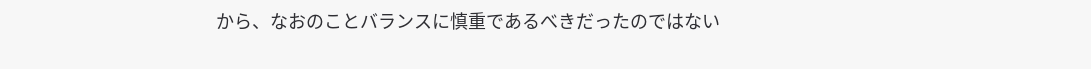から、なおのことバランスに慎重であるべきだったのではない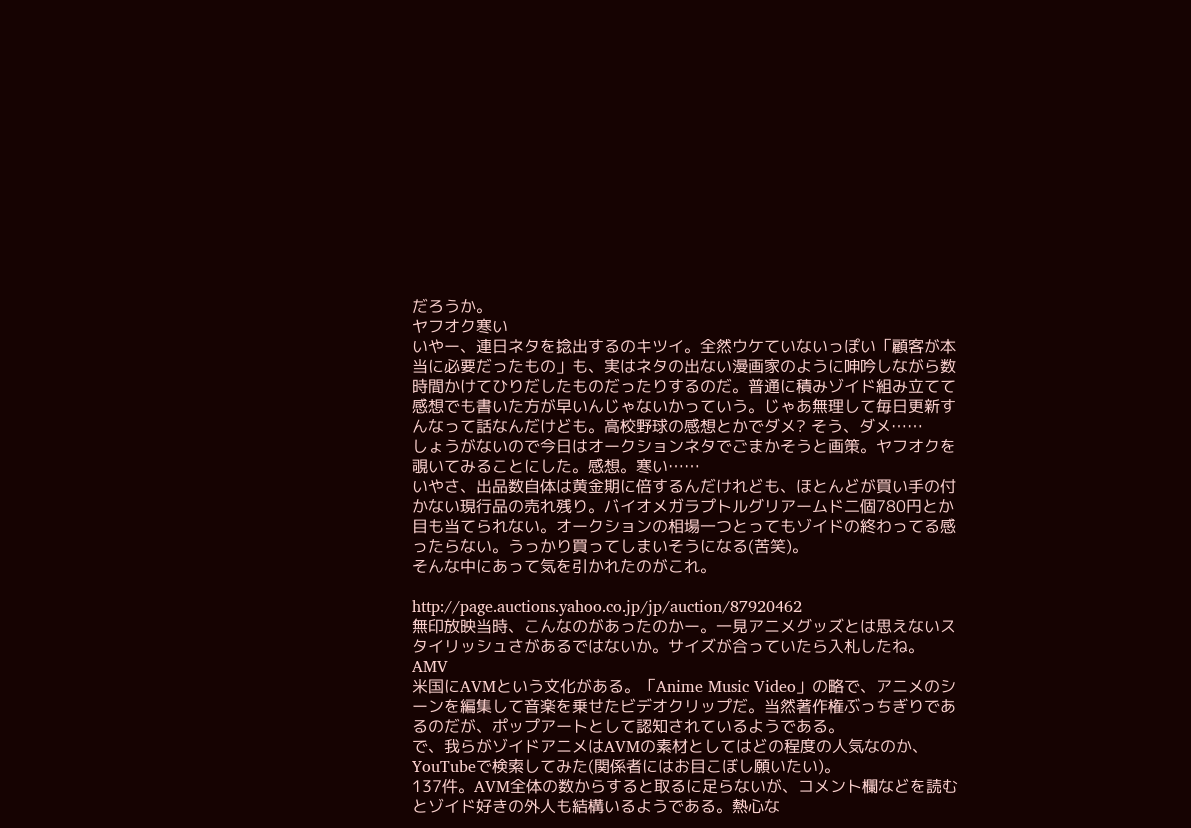だろうか。
ヤフオク寒い
いやー、連日ネタを捻出するのキツイ。全然ウケていないっぽい「顧客が本当に必要だったもの」も、実はネタの出ない漫画家のように呻吟しながら数時間かけてひりだしたものだったりするのだ。普通に積みゾイド組み立てて感想でも書いた方が早いんじゃないかっていう。じゃあ無理して毎日更新すんなって話なんだけども。高校野球の感想とかでダメ? そう、ダメ……
しょうがないので今日はオークションネタでごまかそうと画策。ヤフオクを覗いてみることにした。感想。寒い……
いやさ、出品数自体は黄金期に倍するんだけれども、ほとんどが買い手の付かない現行品の売れ残り。バイオメガラプトルグリアームド二個780円とか目も当てられない。オークションの相場一つとってもゾイドの終わってる感ったらない。うっかり買ってしまいそうになる(苦笑)。
そんな中にあって気を引かれたのがこれ。

http://page.auctions.yahoo.co.jp/jp/auction/87920462
無印放映当時、こんなのがあったのかー。一見アニメグッズとは思えないスタイリッシュさがあるではないか。サイズが合っていたら入札したね。
AMV
米国にAVMという文化がある。「Anime Music Video」の略で、アニメのシーンを編集して音楽を乗せたビデオクリップだ。当然著作権ぶっちぎりであるのだが、ポップアートとして認知されているようである。
で、我らがゾイドアニメはAVMの素材としてはどの程度の人気なのか、YouTubeで検索してみた(関係者にはお目こぼし願いたい)。
137件。AVM全体の数からすると取るに足らないが、コメント欄などを読むとゾイド好きの外人も結構いるようである。熱心な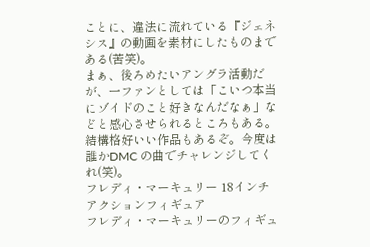ことに、違法に流れている『ジェネシス』の動画を素材にしたものまである(苦笑)。
まぁ、後ろめたいアングラ活動だが、一ファンとしては「こいつ本当にゾイドのこと好きなんだなぁ」などと感心させられるところもある。結構格好いい作品もあるぞ。今度は誰かDMC の曲でチャレンジしてくれ(笑)。
フレディ・マーキュリー 18インチ アクションフィギュア
フレディ・マーキュリーのフィギュ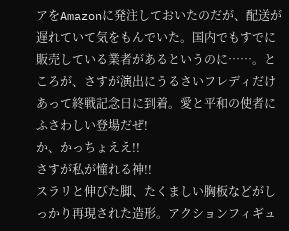アをAmazonに発注しておいたのだが、配送が遅れていて気をもんでいた。国内でもすでに販売している業者があるというのに……。ところが、さすが演出にうるさいフレディだけあって終戦記念日に到着。愛と平和の使者にふさわしい登場だぜ!
か、かっちょええ!!
さすが私が憧れる神!!
スラリと伸びた脚、たくましい胸板などがしっかり再現された造形。アクションフィギュ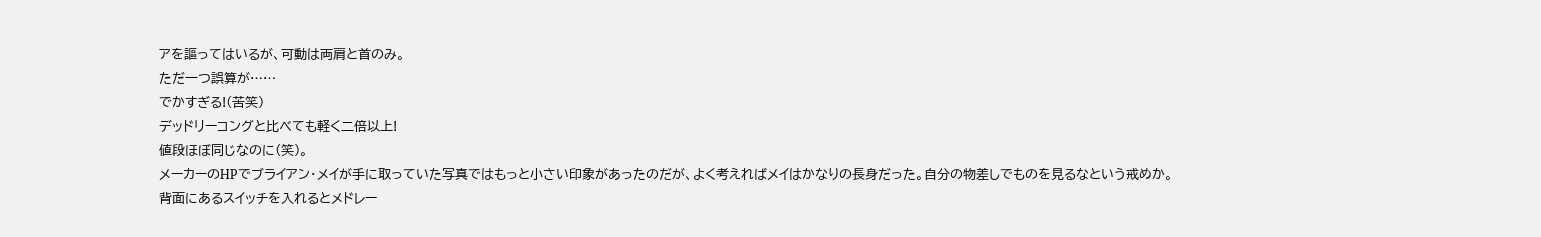アを謳ってはいるが、可動は両肩と首のみ。
ただ一つ誤算が……
でかすぎる!(苦笑)
デッドリーコングと比べても軽く二倍以上!
値段ほぼ同じなのに(笑)。
メーカーのHPでブライアン・メイが手に取っていた写真ではもっと小さい印象があったのだが、よく考えればメイはかなりの長身だった。自分の物差しでものを見るなという戒めか。
背面にあるスイッチを入れるとメドレー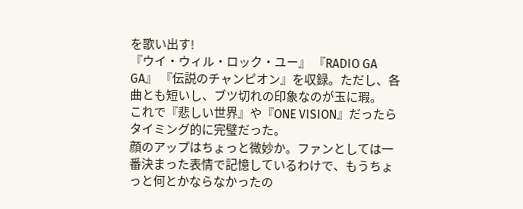を歌い出す!
『ウイ・ウィル・ロック・ユー』 『RADIO GA GA』 『伝説のチャンピオン』を収録。ただし、各曲とも短いし、ブツ切れの印象なのが玉に瑕。
これで『悲しい世界』や『ONE VISION』だったらタイミング的に完璧だった。
顔のアップはちょっと微妙か。ファンとしては一番決まった表情で記憶しているわけで、もうちょっと何とかならなかったの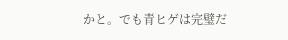かと。でも青ヒゲは完璧だ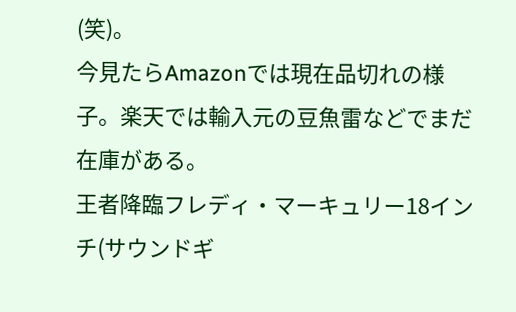(笑)。
今見たらAmazonでは現在品切れの様子。楽天では輸入元の豆魚雷などでまだ在庫がある。
王者降臨フレディ・マーキュリー18インチ(サウンドギ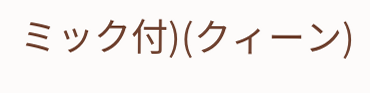ミック付)(クィーン)